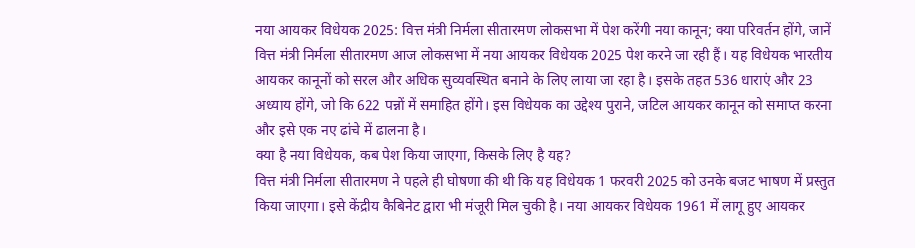नया आयकर विधेयक 2025: वित्त मंत्री निर्मला सीतारमण लोकसभा में पेश करेंगी नया कानून; क्या परिवर्तन होंगे, जानें
वित्त मंत्री निर्मला सीतारमण आज लोकसभा में नया आयकर विधेयक 2025 पेश करने जा रही हैं। यह विधेयक भारतीय आयकर कानूनों को सरल और अधिक सुव्यवस्थित बनाने के लिए लाया जा रहा है। इसके तहत 536 धाराएं और 23 अध्याय होंगे, जो कि 622 पन्नों में समाहित होंगे। इस विधेयक का उद्देश्य पुराने, जटिल आयकर कानून को समाप्त करना और इसे एक नए ढांचे में ढालना है।
क्या है नया विधेयक, कब पेश किया जाएगा, किसके लिए है यह?
वित्त मंत्री निर्मला सीतारमण ने पहले ही घोषणा की थी कि यह विधेयक 1 फरवरी 2025 को उनके बजट भाषण में प्रस्तुत किया जाएगा। इसे केंद्रीय कैबिनेट द्वारा भी मंजूरी मिल चुकी है। नया आयकर विधेयक 1961 में लागू हुए आयकर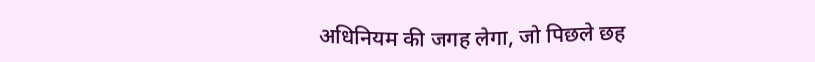अधिनियम की जगह लेगा, जो पिछले छह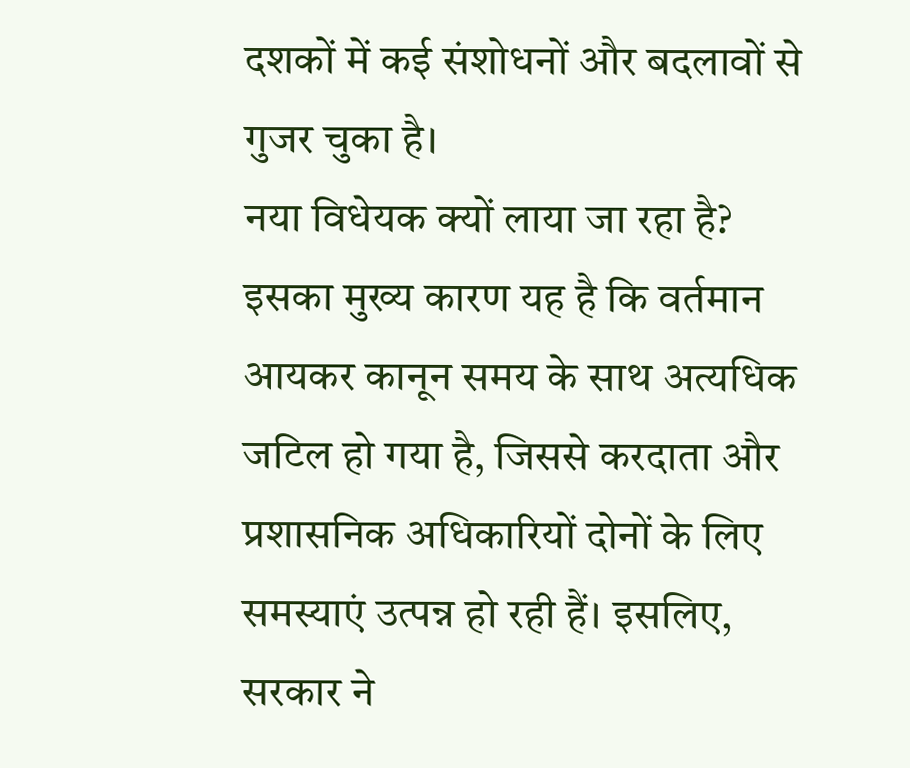दशकों में कई संशोधनों और बदलावों से गुजर चुका है।
नया विधेयक क्यों लाया जा रहा है?
इसका मुख्य कारण यह है कि वर्तमान आयकर कानून समय के साथ अत्यधिक जटिल हो गया है, जिससे करदाता और प्रशासनिक अधिकारियों दोनों के लिए समस्याएं उत्पन्न हो रही हैं। इसलिए, सरकार ने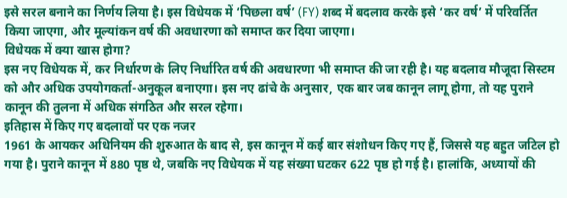इसे सरल बनाने का निर्णय लिया है। इस विधेयक में ‘पिछला वर्ष’ (FY) शब्द में बदलाव करके इसे ‘कर वर्ष’ में परिवर्तित किया जाएगा, और मूल्यांकन वर्ष की अवधारणा को समाप्त कर दिया जाएगा।
विधेयक में क्या खास होगा?
इस नए विधेयक में, कर निर्धारण के लिए निर्धारित वर्ष की अवधारणा भी समाप्त की जा रही है। यह बदलाव मौजूदा सिस्टम को और अधिक उपयोगकर्ता-अनुकूल बनाएगा। इस नए ढांचे के अनुसार, एक बार जब कानून लागू होगा, तो यह पुराने कानून की तुलना में अधिक संगठित और सरल रहेगा।
इतिहास में किए गए बदलावों पर एक नजर
1961 के आयकर अधिनियम की शुरुआत के बाद से, इस कानून में कई बार संशोधन किए गए हैं, जिससे यह बहुत जटिल हो गया है। पुराने कानून में 880 पृष्ठ थे, जबकि नए विधेयक में यह संख्या घटकर 622 पृष्ठ हो गई है। हालांकि, अध्यायों की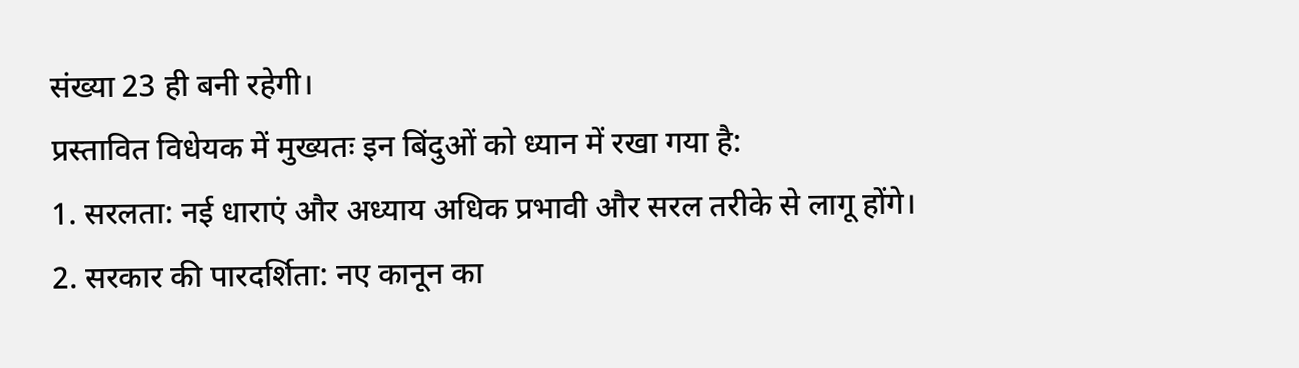संख्या 23 ही बनी रहेगी।
प्रस्तावित विधेयक में मुख्यतः इन बिंदुओं को ध्यान में रखा गया है:
1. सरलता: नई धाराएं और अध्याय अधिक प्रभावी और सरल तरीके से लागू होंगे।
2. सरकार की पारदर्शिता: नए कानून का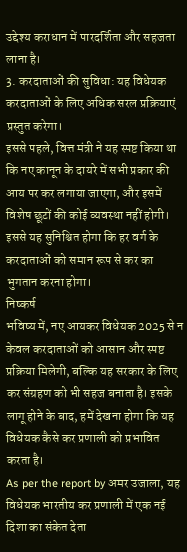उद्देश्य कराधान में पारदर्शिता और सहजता लाना है।
3. करदाताओं की सुविधा: यह विधेयक करदाताओं के लिए अधिक सरल प्रक्रियाएं प्रस्तुत करेगा।
इससे पहले, वित्त मंत्री ने यह स्पष्ट किया था कि नए कानून के दायरे में सभी प्रकार की आय पर कर लगाया जाएगा, और इसमें विशेष छूटों की कोई व्यवस्था नहीं होगी। इससे यह सुनिश्चित होगा कि हर वर्ग के करदाताओं को समान रूप से कर का भुगतान करना होगा।
निष्कर्ष
भविष्य में, नए आयकर विधेयक 2025 से न केवल करदाताओं को आसान और स्पष्ट प्रक्रिया मिलेगी, बल्कि यह सरकार के लिए कर संग्रहण को भी सहज बनाता है। इसके लागू होने के बाद, हमें देखना होगा कि यह विधेयक कैसे कर प्रणाली को प्रभावित करता है।
As per the report by अमर उजाला, यह विधेयक भारतीय कर प्रणाली में एक नई दिशा का संकेत देता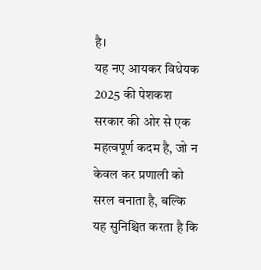है।
यह नए आयकर विधेयक 2025 की पेशकश सरकार की ओर से एक महत्वपूर्ण कदम है, जो न केवल कर प्रणाली को सरल बनाता है, बल्कि यह सुनिश्चित करता है कि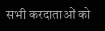सभी करदाताओं को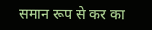समान रूप से कर का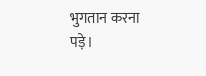भुगतान करना पड़े।